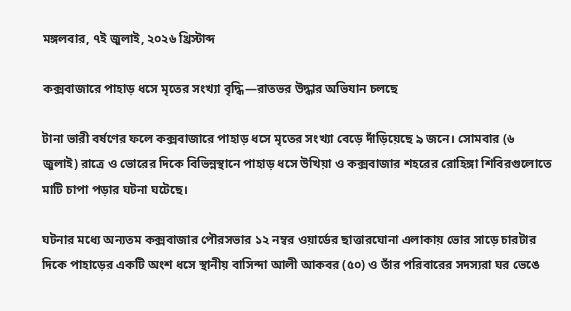মঙ্গলবার, ৭ই জুলাই, ২০২৬ খ্রিস্টাব্দ

কক্সবাজারে পাহাড় ধসে মৃতের সংখ্যা বৃদ্ধি—রাতভর উদ্ধার অভিযান চলছে

টানা ভারী বর্ষণের ফলে কক্সবাজারে পাহাড় ধসে মৃতের সংখ্যা বেড়ে দাঁড়িয়েছে ৯ জনে। সোমবার (৬ জুলাই) রাত্রে ও ভোরের দিকে বিভিন্নস্থানে পাহাড় ধসে উখিয়া ও কক্সবাজার শহরের রোহিঙ্গা শিবিরগুলোতে মাটি চাপা পড়ার ঘটনা ঘটেছে।

ঘটনার মধ্যে অন্যতম কক্সবাজার পৌরসভার ১২ নম্বর ওয়ার্ডের ছাত্তারঘোনা এলাকায় ভোর সাড়ে চারটার দিকে পাহাড়ের একটি অংশ ধসে স্থানীয় বাসিন্দা আলী আকবর (৫০) ও তাঁর পরিবারের সদস্যরা ঘর ভেঙে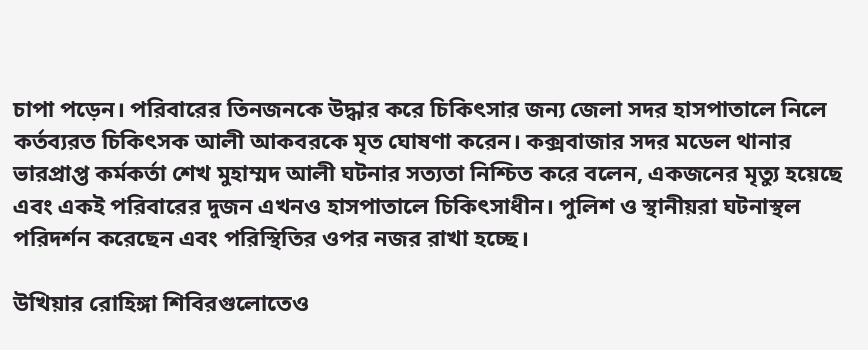চাপা পড়েন। পরিবারের তিনজনকে উদ্ধার করে চিকিৎসার জন্য জেলা সদর হাসপাতালে নিলে কর্তব্যরত চিকিৎসক আলী আকবরকে মৃত ঘোষণা করেন। কক্সবাজার সদর মডেল থানার ভারপ্রাপ্ত কর্মকর্তা শেখ মুহাম্মদ আলী ঘটনার সত্যতা নিশ্চিত করে বলেন, একজনের মৃত্যু হয়েছে এবং একই পরিবারের দুজন এখনও হাসপাতালে চিকিৎসাধীন। পুলিশ ও স্থানীয়রা ঘটনাস্থল পরিদর্শন করেছেন এবং পরিস্থিতির ওপর নজর রাখা হচ্ছে।

উখিয়ার রোহিঙ্গা শিবিরগুলোতেও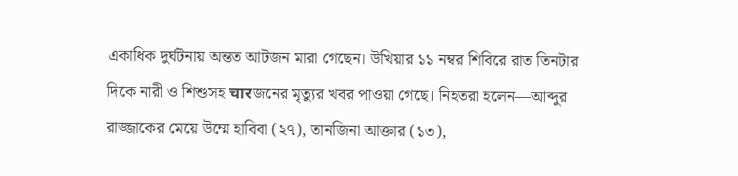একাধিক দুর্ঘটনায় অন্তত আটজন মারা গেছেন। উখিয়ার ১১ নম্বর শিবিরে রাত তিনটার দিকে নারী ও শিশুসহ चारজনের মৃত্যুর খবর পাওয়া গেছে। নিহতরা হলেন—আব্দুর রাজ্জাকের মেয়ে উম্মে হাবিবা (২৭), তানজিনা আক্তার (১৩),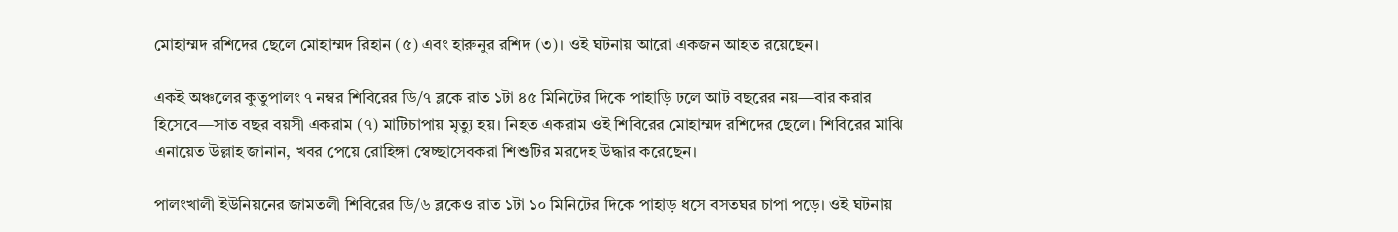মোহাম্মদ রশিদের ছেলে মোহাম্মদ রিহান (৫) এবং হারুনুর রশিদ (৩)। ওই ঘটনায় আরো একজন আহত রয়েছেন।

একই অঞ্চলের কুতুপালং ৭ নম্বর শিবিরের ডি/৭ ব্লকে রাত ১টা ৪৫ মিনিটের দিকে পাহাড়ি ঢলে আট বছরের নয়—বার করার হিসেবে—সাত বছর বয়সী একরাম (৭) মাটিচাপায় মৃত্যু হয়। নিহত একরাম ওই শিবিরের মোহাম্মদ রশিদের ছেলে। শিবিরের মাঝি এনায়েত উল্লাহ জানান, খবর পেয়ে রোহিঙ্গা স্বেচ্ছাসেবকরা শিশুটির মরদেহ উদ্ধার করেছেন।

পালংখালী ইউনিয়নের জামতলী শিবিরের ডি/৬ ব্লকেও রাত ১টা ১০ মিনিটের দিকে পাহাড় ধসে বসতঘর চাপা পড়ে। ওই ঘটনায়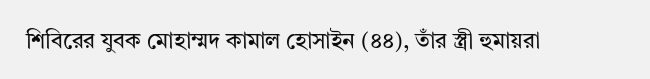শিবিরের যুবক মোহাম্মদ কামাল হোসাইন (৪৪), তাঁর স্ত্রী হুমায়রা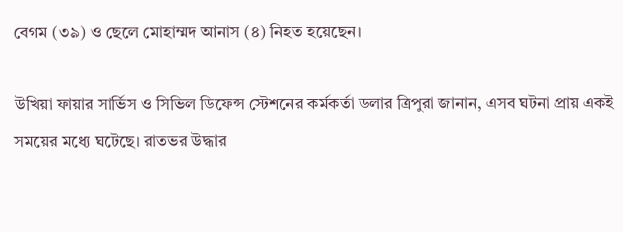বেগম (৩৯) ও ছেলে মোহাম্মদ আনাস (৪) নিহত হয়েছেন।

উখিয়া ফায়ার সার্ভিস ও সিভিল ডিফেন্স স্টেশনের কর্মকর্তা ডলার ত্রিপুরা জানান, এসব ঘটনা প্রায় একই সময়ের মধ্যে ঘটেছে। রাতভর উদ্ধার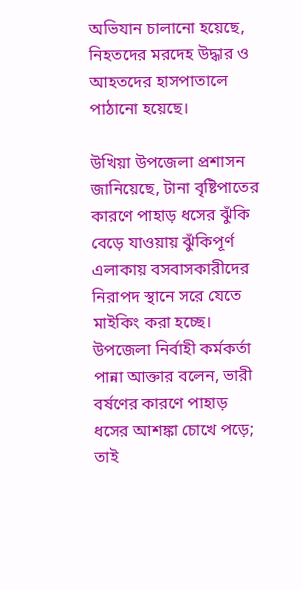অভিযান চালানো হয়েছে, নিহতদের মরদেহ উদ্ধার ও আহতদের হাসপাতালে পাঠানো হয়েছে।

উখিয়া উপজেলা প্রশাসন জানিয়েছে, টানা বৃষ্টিপাতের কারণে পাহাড় ধসের ঝুঁকি বেড়ে যাওয়ায় ঝুঁকিপূর্ণ এলাকায় বসবাসকারীদের নিরাপদ স্থানে সরে যেতে মাইকিং করা হচ্ছে। উপজেলা নির্বাহী কর্মকর্তা পান্না আক্তার বলেন, ভারী বর্ষণের কারণে পাহাড় ধসের আশঙ্কা চোখে পড়ে; তাই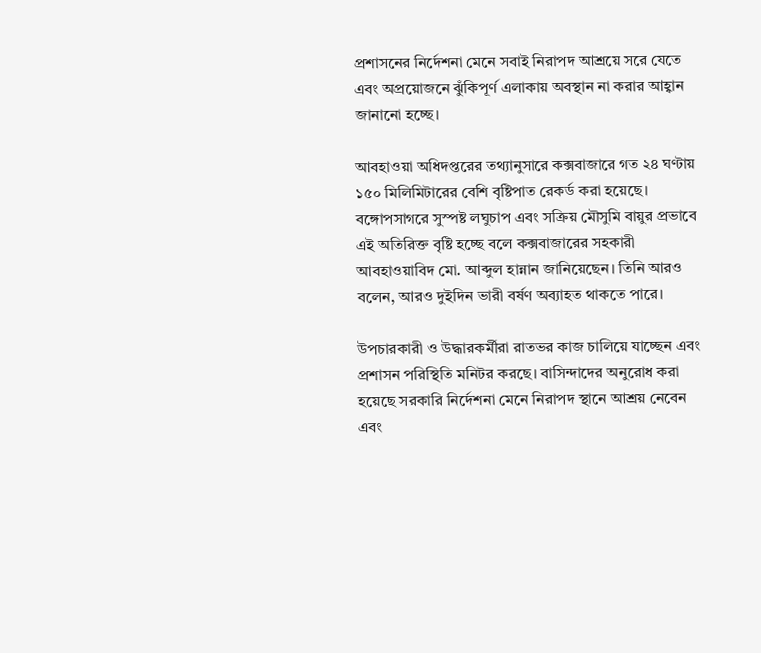প্রশাসনের নির্দেশনা মেনে সবাই নিরাপদ আশ্রয়ে সরে যেতে এবং অপ্রয়োজনে ঝুঁকিপূর্ণ এলাকায় অবস্থান না করার আহ্বান জানানো হচ্ছে।

আবহাওয়া অধিদপ্তরের তথ্যানুসারে কক্সবাজারে গত ২৪ ঘণ্টায় ১৫০ মিলিমিটারের বেশি বৃষ্টিপাত রেকর্ড করা হয়েছে। বঙ্গোপসাগরে সুস্পষ্ট লঘুচাপ এবং সক্রিয় মৌসুমি বায়ুর প্রভাবে এই অতিরিক্ত বৃষ্টি হচ্ছে বলে কক্সবাজারের সহকারী আবহাওয়াবিদ মো. আব্দুল হান্নান জানিয়েছেন। তিনি আরও বলেন, আরও দুইদিন ভারী বর্ষণ অব্যাহত থাকতে পারে।

উপচারকারী ও উদ্ধারকর্মীরা রাতভর কাজ চালিয়ে যাচ্ছেন এবং প্রশাসন পরিস্থিতি মনিটর করছে। বাসিন্দাদের অনুরোধ করা হয়েছে সরকারি নির্দেশনা মেনে নিরাপদ স্থানে আশ্রয় নেবেন এবং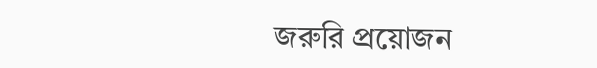জরুরি প্রয়োজন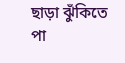ছাড়া ঝুঁকিতে পা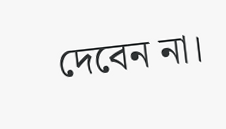দেবেন না।